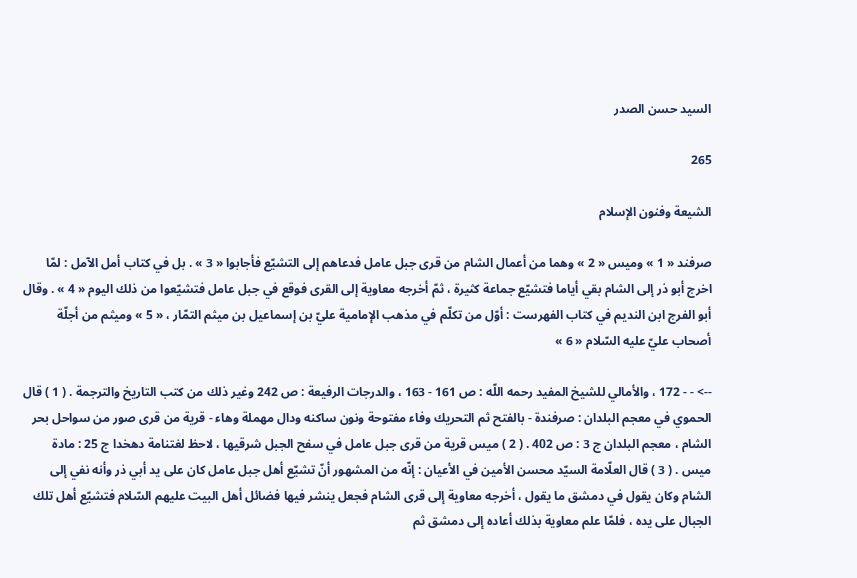السيد حسن الصدر

265

الشيعة وفنون الإسلام

صرفند « 1 » وميس « 2 » وهما من أعمال الشام من قرى جبل عامل فدعاهم إلى التشيّع فأجابوا « 3 » . بل في كتاب أمل الآمل : لمّا اخرج أبو ذر إلى الشام بقي أياما فتشيّع جماعة كثيرة ، ثمّ أخرجه معاوية إلى القرى فوقع في جبل عامل فتشيّعوا من ذلك اليوم « 4 » . وقال أبو الفرج ابن النديم في كتاب الفهرست : أوّل من تكلّم في مذهب الإمامية عليّ بن إسماعيل بن ميثم التمّار ، « 5 » وميثم من أجلّة أصحاب عليّ عليه السّلام « 6 »

--> - - 172 ، والأمالي للشيخ المفيد رحمه اللّه : ص 161 - 163 ، والدرجات الرفيعة : ص 242 وغير ذلك من كتب التاريخ والترجمة . ( 1 ) قال الحموي في معجم البلدان : صرفندة - بالفتح ثم التحريك وفاء مفتوحة ونون ساكنه ودال مهملة وهاء - قرية من قرى صور من سواحل بحر الشام ، معجم البلدان ج 3 : ص 402 . ( 2 ) ميس قرية من قرى جبل عامل في سفح الجبل شرقيها ، لاحظ لغتنامة دهخدا ج 25 : مادة ميس . ( 3 ) قال العلّامة السيّد محسن الأمين في الأعيان : إنّه من المشهور أنّ تشيّع أهل جبل عامل كان على يد أبي ذر وأنه نفي إلى الشام وكان يقول في دمشق ما يقول ، أخرجه معاوية إلى قرى الشام فجعل ينشر فيها فضائل أهل البيت عليهم السّلام فتشيّع أهل تلك الجبال على يده ، فلمّا علم معاوية بذلك أعاده إلى دمشق ثم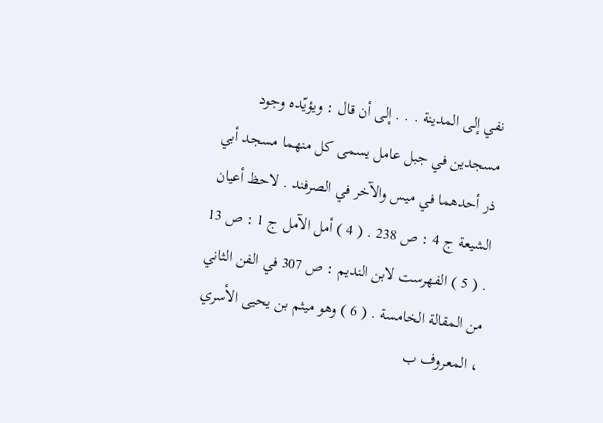نفي إلى المدينة . . . إلى أن قال : ويؤيّده وجود مسجدين في جبل عامل يسمى كل منهما مسجد أبي ذر أحدهما في ميس والآخر في الصرفند . لاحظ أعيان الشيعة ج 4 : ص 238 . ( 4 ) أمل الآمل ج 1 : ص 13 . ( 5 ) الفهرست لابن النديم : ص 307 في الفن الثاني من المقالة الخامسة . ( 6 ) وهو ميثم بن يحيى الأسري ، المعروف ب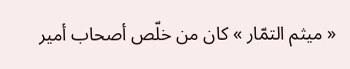« ميثم التمّار » كان من خلّص أصحاب أمير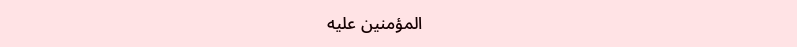المؤمنين عليه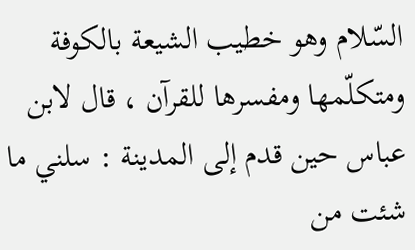السّلام وهو خطيب الشيعة بالكوفة ومتكلّمها ومفسرها للقرآن ، قال لابن عباس حين قدم إلى المدينة : سلني ما شئت من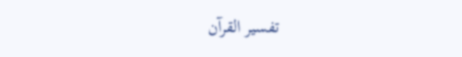تفسير القرآن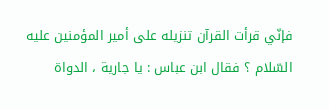فإنّي قرأت القرآن تنزيله على أمير المؤمنين عليه السّلام ؟ فقال ابن عباس : يا جارية ، الدواة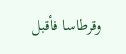وقرطاسا فأقبل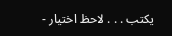يكتب . . . لاحظ اختيار -